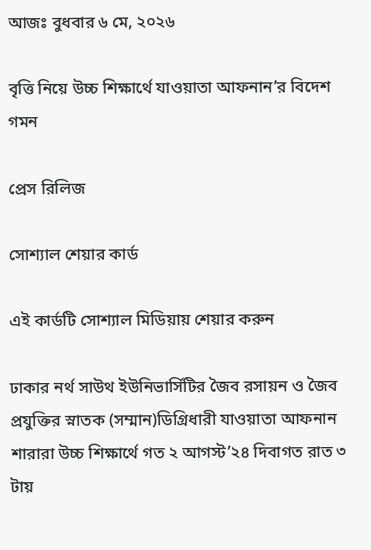আজঃ বুধবার ৬ মে, ২০২৬

বৃত্তি নিয়ে উচ্চ শিক্ষার্থে যাওয়াতা আফনান’র বিদেশ গমন

প্রেস রিলিজ

সোশ্যাল শেয়ার কার্ড

এই কার্ডটি সোশ্যাল মিডিয়ায় শেয়ার করুন

ঢাকার নর্থ সাউথ ইউনিভার্সিটির জৈব রসায়ন ও জৈব প্রযুক্তির স্নাতক (সম্মান)ডিগ্রিধারী যাওয়াতা আফনান শারারা উচ্চ শিক্ষার্থে গত ২ আগস্ট’২৪ দিবাগত রাত ৩ টায়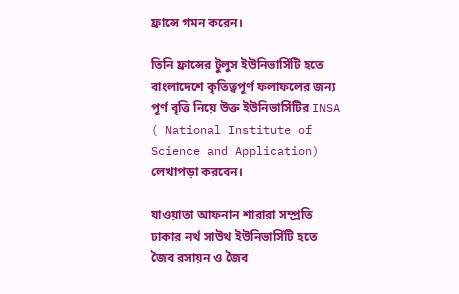ফ্রান্সে গমন করেন।

তিনি ফ্রান্সের টুলুস ইউনিভার্সিটি হতে বাংলাদেশে কৃতিত্বপূর্ণ ফলাফলের জন্য পূর্ণ বৃত্তি নিয়ে উক্ত ইউনিভার্সিটির INSA ( National Institute of Science and Application) লেখাপড়া করবেন।

যাওয়াতা আফনান শারারা সম্প্রতি ঢাকার নর্থ সাউথ ইউনিভার্সিটি হতে জৈব রসায়ন ও জৈব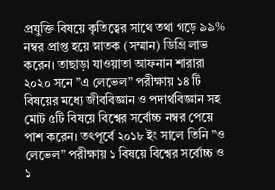প্রযুক্তি বিষয়ে কৃতিত্বের সাথে তথা গড়ে ৯৯% নম্বর প্রাপ্ত হয়ে স্নাতক (সম্মান) ডিগ্রি লাভ করেন। তাছাড়া যাওয়াতা আফনান শারারা ২০২০ সনে ”এ লেভেল” পরীক্ষায় ১৪ টি বিষয়ের মধ্যে জীববিজ্ঞান ও পদার্থবিজ্ঞান সহ মোট ৫টি বিষয়ে বিশ্বের সর্বোচ্চ নম্বর পেয়ে পাশ করেন। তৎপূর্বে ২০১৮ ইং সালে তিনি ”ও লেভেল” পরীক্ষায় ১ বিষয়ে বিশ্বের সর্বোচ্চ ও ১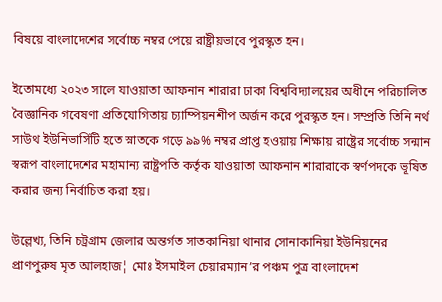বিষয়ে বাংলাদেশের সর্বোচ্চ নম্বর পেয়ে রাষ্ট্রীয়ভাবে পুরস্কৃত হন।

ইতোমধ্যে ২০২৩ সালে যাওয়াতা আফনান শারারা ঢাকা বিশ্ববিদ্যালয়ের অধীনে পরিচালিত বৈজ্ঞানিক গবেষণা প্রতিযোগিতায় চ্যাম্পিয়নশীপ অর্জন করে পুরস্কৃত হন। সম্প্রতি তিনি নর্থ সাউথ ইউনিভার্সিটি হতে স্নাতকে গড়ে ৯৯% নম্বর প্রাপ্ত হওয়ায় শিক্ষায় রাষ্ট্রের সর্বোচ্চ সন্মান স্বরূপ বাংলাদেশের মহামান্য রাষ্ট্রপতি কর্তৃক যাওয়াতা আফনান শারারাকে স্বর্ণপদকে ভূষিত করার জন্য নির্বাচিত করা হয়।

উল্লেখ্য, তিনি চট্রগ্রাম জেলার অন্তর্গত সাতকানিয়া থানার সোনাকানিয়া ইউনিয়নের প্রাণপুরুষ মৃত আলহাজ¦ মোঃ ইসমাইল চেয়ারম্যান’র পঞ্চম পুত্র বাংলাদেশ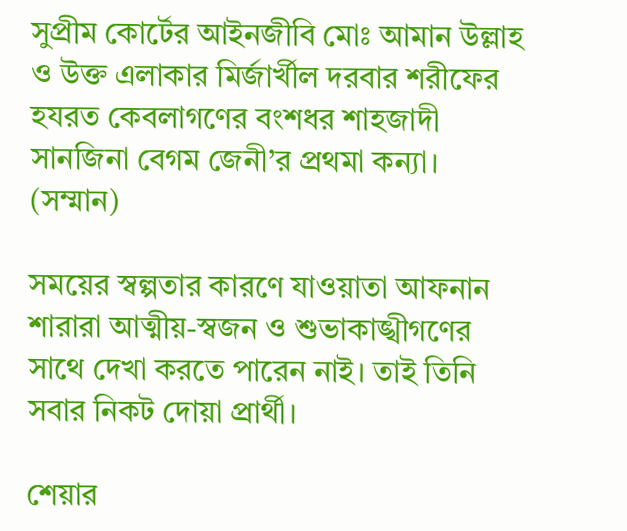সুপ্রীম কোর্টের আইনজীবি মোঃ আমান উল্লাহ ও উক্ত এলাকার মির্জার্খীল দরবার শরীফের হযরত কেবলাগণের বংশধর শাহজাদী সানজিনা বেগম জেনী’র প্রথমা কন্যা। (সম্মান)

সময়ের স্বল্পতার কারণে যাওয়াতা আফনান শারারা আত্মীয়-স্বজন ও শুভাকাঙ্খীগণের সাথে দেখা করতে পারেন নাই। তাই তিনি সবার নিকট দোয়া প্রার্থী।

শেয়ার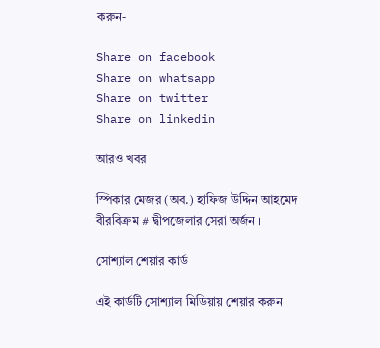করুন-

Share on facebook
Share on whatsapp
Share on twitter
Share on linkedin

আরও খবর

স্পিকার মেজর (অব.) হাফিজ উদ্দিন আহমেদ বীরবিক্রম # দ্বীপজেলার সেরা অর্জন ।

সোশ্যাল শেয়ার কার্ড

এই কার্ডটি সোশ্যাল মিডিয়ায় শেয়ার করুন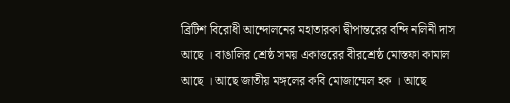ব্রিটিশ বিরোধী আন্দোলনের মহাতারকা দ্বীপান্তরের বন্দি নলিনী দাস আছে । বাঙালির শ্রেষ্ঠ সময় একাত্তরের বীরশ্রেষ্ঠ মোস্তফা কামাল আছে । আছে জাতীয় মঙ্গলের কবি মোজাম্মেল হক । আছে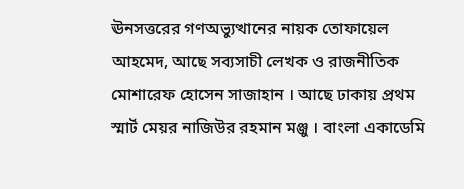ঊনসত্তরের গণঅভ্যুত্থানের নায়ক তোফায়েল আহমেদ, আছে সব্যসাচী লেখক ও রাজনীতিক মোশারেফ হোসেন সাজাহান । আছে ঢাকায় প্রথম স্মার্ট মেয়র নাজিউর রহমান মঞ্জু । বাংলা একাডেমি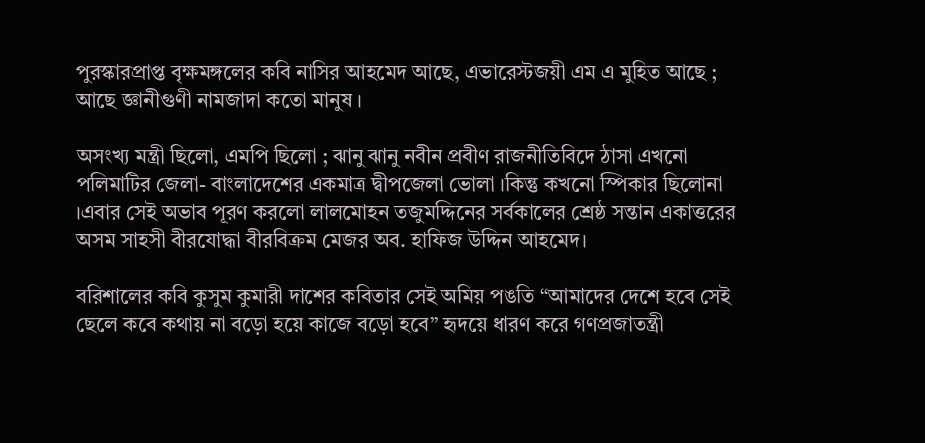পুরস্কারপ্রাপ্ত বৃক্ষমঙ্গলের কবি নাসির আহমেদ আছে, এভারেস্টজয়ী এম এ মুহিত আছে ; আছে জ্ঞানীগুণী নামজাদা কতো মানুষ ।

অসংখ্য মন্ত্রী ছিলো, এমপি ছিলো ; ঝানু ঝানু নবীন প্রবীণ রাজনীতিবিদে ঠাসা এখনো পলিমাটির জেলা- বাংলাদেশের একমাত্র দ্বীপজেলা ভোলা ।কিন্তু কখনো স্পিকার ছিলোনা ।এবার সেই অভাব পূরণ করলো লালমোহন তজুমদ্দিনের সর্বকালের শ্রেষ্ঠ সন্তান একাত্তরের অসম সাহসী বীরযোদ্ধা বীরবিক্রম মেজর অব. হাফিজ উদ্দিন আহমেদ।

বরিশালের কবি কুসুম কুমারী দাশের কবিতার সেই অমিয় পঙতি “আমাদের দেশে হবে সেই ছেলে কবে কথায় না বড়ো হয়ে কাজে বড়ো হবে” হৃদয়ে ধারণ করে গণপ্রজাতন্ত্রী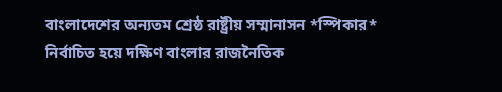বাংলাদেশের অন্যতম শ্রেষ্ঠ রাষ্ট্রীয় সম্মানাসন *স্পিকার* নির্বাচিত হয়ে দক্ষিণ বাংলার রাজনৈতিক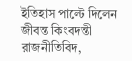ইতিহাস পাল্টে দিলেন জীবন্ত কিংবদন্তী রাজনীতিবিদ,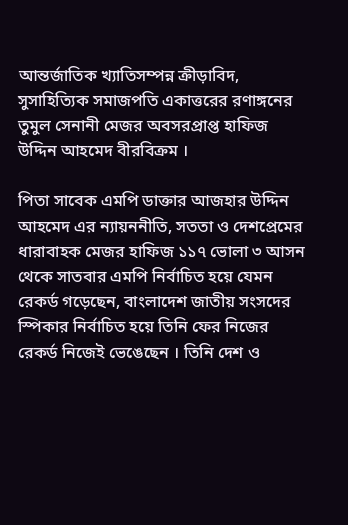আন্তর্জাতিক খ্যাতিসম্পন্ন ক্রীড়াবিদ, সুসাহিত্যিক সমাজপতি একাত্তরের রণাঙ্গনের তুমুল সেনানী মেজর অবসরপ্রাপ্ত হাফিজ উদ্দিন আহমেদ বীরবিক্রম ।

পিতা সাবেক এমপি ডাক্তার আজহার উদ্দিন আহমেদ এর ন্যায়ননীতি, সততা ও দেশপ্রেমের ধারাবাহক মেজর হাফিজ ১১৭ ভোলা ৩ আসন থেকে সাতবার এমপি নির্বাচিত হয়ে যেমন রেকর্ড গড়েছেন, বাংলাদেশ জাতীয় সংসদের স্পিকার নির্বাচিত হয়ে তিনি ফের নিজের রেকর্ড নিজেই ভেঙেছেন । তিনি দেশ ও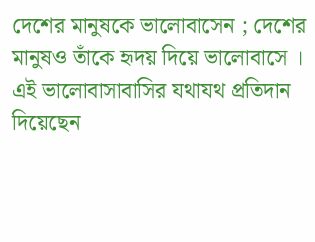দেশের মানুষকে ভালোবাসেন ; দেশের মানুষও তাঁকে হৃদয় দিয়ে ভালোবাসে । এই ভালোবাসাবাসির যথাযথ প্রতিদান দিয়েছেন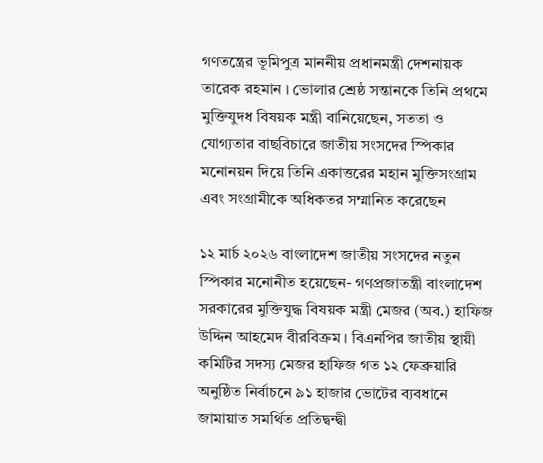গণতন্ত্রের ভূমিপুত্র মাননীয় প্রধানমন্ত্রী দেশনায়ক তারেক রহমান । ভোলার শ্রেষ্ঠ সন্তানকে তিনি প্রথমে মুক্তিযুদধ বিষয়ক মন্ত্রী বানিয়েছেন, সততা ও যোগ্যতার বাছবিচারে জাতীয় সংসদের স্পিকার মনোনয়ন দিয়ে তিনি একাত্তরের মহান মুক্তিসংগ্রাম এবং সংগ্রামীকে অধিকতর সম্মানিত করেছেন

১২ মার্চ ২০২৬ বাংলাদেশ জাতীয় সংসদের নতুন স্পিকার মনোনীত হয়েছেন- গণপ্রজাতন্ত্রী বাংলাদেশ সরকারের মুক্তিযুদ্ধ বিষয়ক মন্ত্রী মেজর (অব.) হাফিজ উদ্দিন আহমেদ বীরবিক্রম । বিএনপির জাতীয় স্থায়ী কমিটির সদস্য মেজর হাফিজ গত ১২ ফেব্রুয়ারি অনুষ্ঠিত নির্বাচনে ৯১ হাজার ভোটের ব্যবধানে জামায়াত সমর্থিত প্রতিদ্বন্দ্বী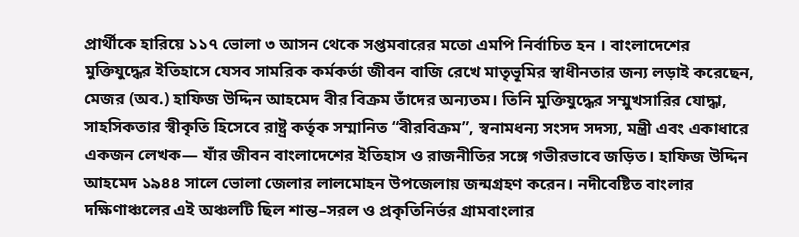প্রার্থীকে হারিয়ে ১১৭ ভোলা ৩ আসন থেকে সপ্তমবারের মতো এমপি নির্বাচিত হন । বাংলাদেশের মুক্তিযুদ্ধের ইতিহাসে যেসব সামরিক কর্মকর্তা জীবন বাজি রেখে মাতৃভূমির স্বাধীনতার জন্য লড়াই করেছেন, মেজর (অব.) হাফিজ উদ্দিন আহমেদ বীর বিক্রম তাঁদের অন্যতম। তিনি মুক্তিযুদ্ধের সম্মুখসারির যোদ্ধা, সাহসিকতার স্বীকৃতি হিসেবে রাষ্ট্র কর্তৃক সম্মানিত “বীরবিক্রম”, স্বনামধন্য সংসদ সদস্য, মন্ত্রী এবং একাধারে একজন লেখক— যাঁর জীবন বাংলাদেশের ইতিহাস ও রাজনীতির সঙ্গে গভীরভাবে জড়িত। হাফিজ উদ্দিন আহমেদ ১৯৪৪ সালে ভোলা জেলার লালমোহন উপজেলায় জন্মগ্রহণ করেন। নদীবেষ্টিত বাংলার দক্ষিণাঞ্চলের এই অঞ্চলটি ছিল শান্ত–সরল ও প্রকৃতিনির্ভর গ্রামবাংলার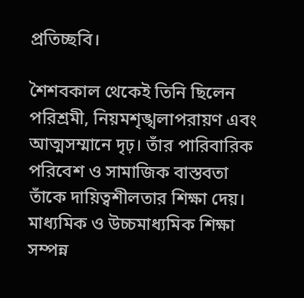প্রতিচ্ছবি।

শৈশবকাল থেকেই তিনি ছিলেন পরিশ্রমী, নিয়মশৃঙ্খলাপরায়ণ এবং আত্মসম্মানে দৃঢ়। তাঁর পারিবারিক পরিবেশ ও সামাজিক বাস্তবতা তাঁকে দায়িত্বশীলতার শিক্ষা দেয়। মাধ্যমিক ও উচ্চমাধ্যমিক শিক্ষা সম্পন্ন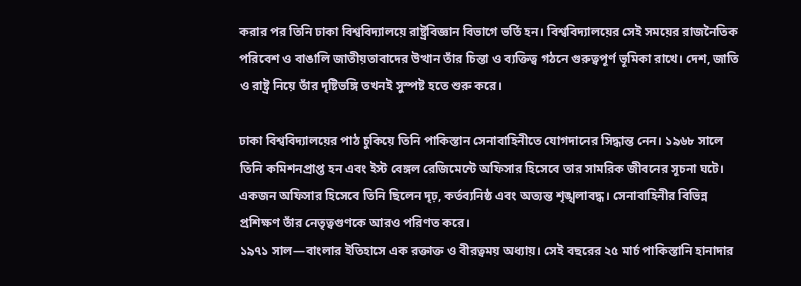করার পর তিনি ঢাকা বিশ্ববিদ্যালয়ে রাষ্ট্রবিজ্ঞান বিভাগে ভর্তি হন। বিশ্ববিদ্যালয়ের সেই সময়ের রাজনৈতিক পরিবেশ ও বাঙালি জাতীয়তাবাদের উত্থান তাঁর চিন্তা ও ব্যক্তিত্ব গঠনে গুরুত্বপূর্ণ ভূমিকা রাখে। দেশ, জাতি ও রাষ্ট্র নিয়ে তাঁর দৃষ্টিভঙ্গি তখনই সুস্পষ্ট হতে শুরু করে।

ঢাকা বিশ্ববিদ্যালয়ের পাঠ চুকিয়ে তিনি পাকিস্তান সেনাবাহিনীতে যোগদানের সিদ্ধান্ত নেন। ১৯৬৮ সালে তিনি কমিশনপ্রাপ্ত হন এবং ইস্ট বেঙ্গল রেজিমেন্টে অফিসার হিসেবে তার সামরিক জীবনের সূচনা ঘটে। একজন অফিসার হিসেবে তিনি ছিলেন দৃঢ়, কর্তব্যনিষ্ঠ এবং অত্যন্ত শৃঙ্খলাবদ্ধ। সেনাবাহিনীর বিভিন্ন প্রশিক্ষণ তাঁর নেতৃত্বগুণকে আরও পরিণত করে।
১৯৭১ সাল—বাংলার ইতিহাসে এক রক্তাক্ত ও বীরত্বময় অধ্যায়। সেই বছরের ২৫ মার্চ পাকিস্তানি হানাদার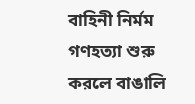বাহিনী নির্মম গণহত্যা শুরু করলে বাঙালি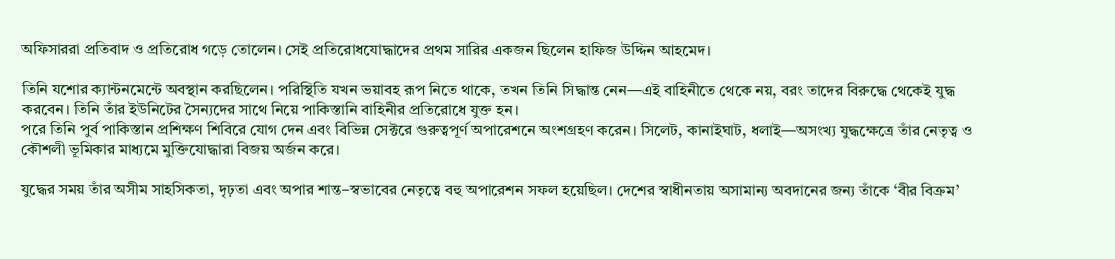অফিসাররা প্রতিবাদ ও প্রতিরোধ গড়ে তোলেন। সেই প্রতিরোধযোদ্ধাদের প্রথম সারির একজন ছিলেন হাফিজ উদ্দিন আহমেদ।

তিনি যশোর ক্যান্টনমেন্টে অবস্থান করছিলেন। পরিস্থিতি যখন ভয়াবহ রূপ নিতে থাকে, তখন তিনি সিদ্ধান্ত নেন—এই বাহিনীতে থেকে নয়, বরং তাদের বিরুদ্ধে থেকেই যুদ্ধ করবেন। তিনি তাঁর ইউনিটের সৈন্যদের সাথে নিয়ে পাকিস্তানি বাহিনীর প্রতিরোধে যুক্ত হন।
পরে তিনি পুর্ব পাকিস্তান প্রশিক্ষণ শিবিরে যোগ দেন এবং বিভিন্ন সেক্টরে গুরুত্বপূর্ণ অপারেশনে অংশগ্রহণ করেন। সিলেট, কানাইঘাট, ধলাই—অসংখ্য যুদ্ধক্ষেত্রে তাঁর নেতৃত্ব ও কৌশলী ভূমিকার মাধ্যমে মুক্তিযোদ্ধারা বিজয় অর্জন করে।

যুদ্ধের সময় তাঁর অসীম সাহসিকতা, দৃঢ়তা এবং অপার শান্ত–স্বভাবের নেতৃত্বে বহু অপারেশন সফল হয়েছিল। দেশের স্বাধীনতায় অসামান্য অবদানের জন্য তাঁকে ‘বীর বিক্রম’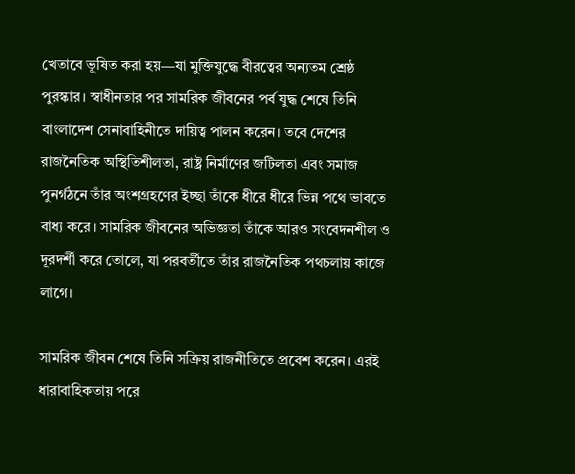খেতাবে ভূষিত করা হয়—যা মুক্তিযুদ্ধে বীরত্বের অন্যতম শ্রেষ্ঠ পুরস্কার। স্বাধীনতার পর সামরিক জীবনের পর্ব যুদ্ধ শেষে তিনি বাংলাদেশ সেনাবাহিনীতে দায়িত্ব পালন করেন। তবে দেশের রাজনৈতিক অস্থিতিশীলতা, রাষ্ট্র নির্মাণের জটিলতা এবং সমাজ পুনর্গঠনে তাঁর অংশগ্রহণের ইচ্ছা তাঁকে ধীরে ধীরে ভিন্ন পথে ভাবতে বাধ্য করে। সামরিক জীবনের অভিজ্ঞতা তাঁকে আরও সংবেদনশীল ও দূরদর্শী করে তোলে, যা পরবর্তীতে তাঁর রাজনৈতিক পথচলায় কাজে লাগে।

সামরিক জীবন শেষে তিনি সক্রিয় রাজনীতিতে প্রবেশ করেন। এরই ধারাবাহিকতায় পরে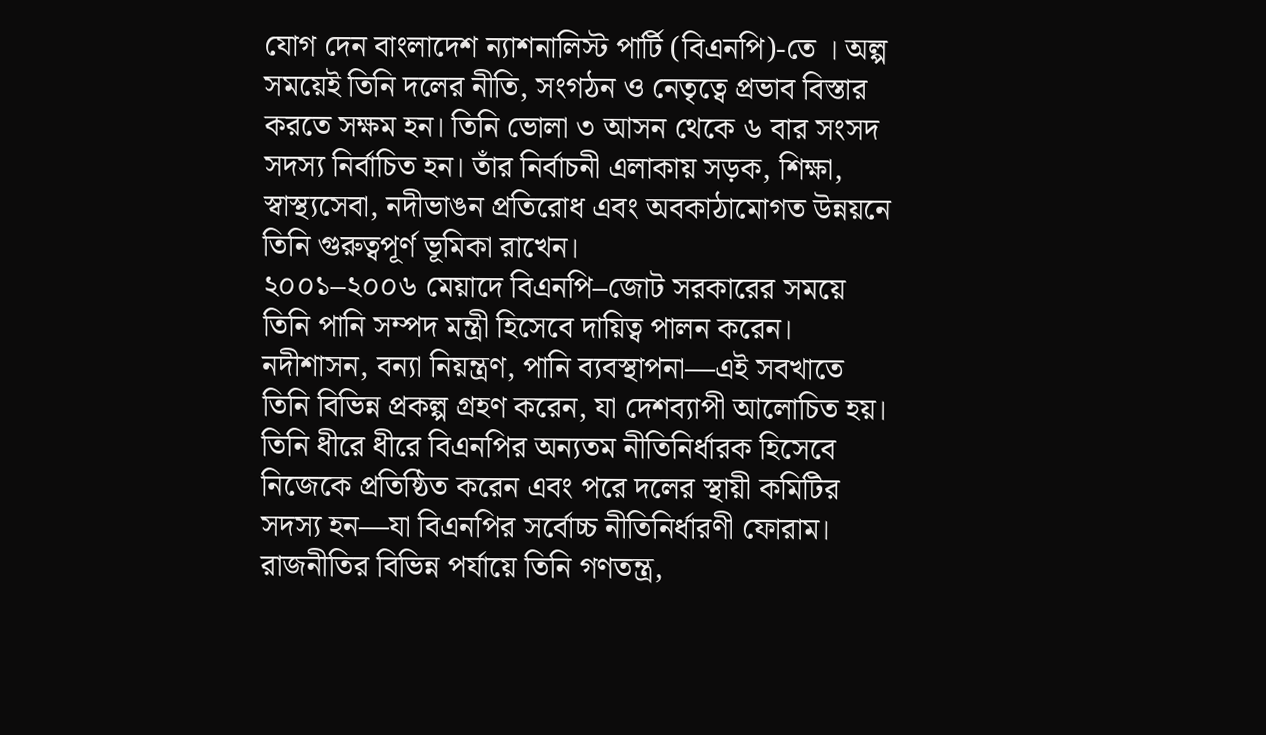যোগ দেন বাংলাদেশ ন্যাশনালিস্ট পার্টি (বিএনপি)-তে । অল্প সময়েই তিনি দলের নীতি, সংগঠন ও নেতৃত্বে প্রভাব বিস্তার করতে সক্ষম হন। তিনি ভোলা ৩ আসন থেকে ৬ বার সংসদ সদস্য নির্বাচিত হন। তাঁর নির্বাচনী এলাকায় সড়ক, শিক্ষা, স্বাস্থ্যসেবা, নদীভাঙন প্রতিরোধ এবং অবকাঠামোগত উন্নয়নে তিনি গুরুত্বপূর্ণ ভূমিকা রাখেন।
২০০১–২০০৬ মেয়াদে বিএনপি–জোট সরকারের সময়ে তিনি পানি সম্পদ মন্ত্রী হিসেবে দায়িত্ব পালন করেন। নদীশাসন, বন্যা নিয়ন্ত্রণ, পানি ব্যবস্থাপনা—এই সবখাতে তিনি বিভিন্ন প্রকল্প গ্রহণ করেন, যা দেশব্যাপী আলোচিত হয়। তিনি ধীরে ধীরে বিএনপির অন্যতম নীতিনির্ধারক হিসেবে নিজেকে প্রতিষ্ঠিত করেন এবং পরে দলের স্থায়ী কমিটির সদস্য হন—যা বিএনপির সর্বোচ্চ নীতিনির্ধারণী ফোরাম। রাজনীতির বিভিন্ন পর্যায়ে তিনি গণতন্ত্র,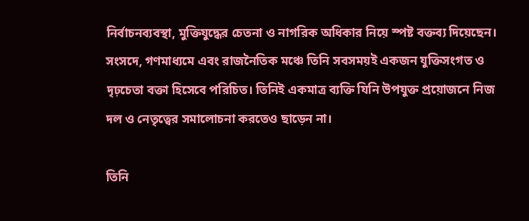নির্বাচনব্যবস্থা, মুক্তিযুদ্ধের চেতনা ও নাগরিক অধিকার নিয়ে স্পষ্ট বক্তব্য দিয়েছেন। সংসদে, গণমাধ্যমে এবং রাজনৈতিক মঞ্চে তিনি সবসময়ই একজন যুক্তিসংগত ও দৃঢ়চেতা বক্তা হিসেবে পরিচিত। তিনিই একমাত্র ব্যক্তি যিনি উপযুক্ত প্রয়োজনে নিজ দল ও নেতৃত্বের সমালোচনা করতেও ছাড়েন না।

তিনি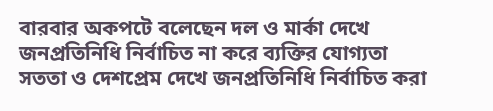বারবার অকপটে বলেছেন দল ও মার্কা দেখে জনপ্রতিনিধি নির্বাচিত না করে ব্যক্তির যোগ্যতা সততা ও দেশপ্রেম দেখে জনপ্রতিনিধি নির্বাচিত করা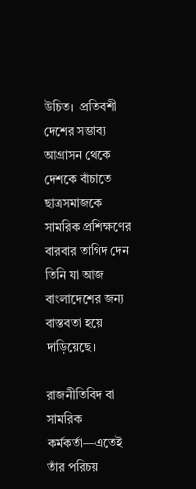উচিত।  প্রতিবশী দেশের সম্ভাব্য আগ্রাসন থেকে দেশকে বাঁচাতে ছাত্রসমাজকে সামরিক প্রশিক্ষণের বারবার তাগিদ দেন তিনি যা আজ বাংলাদেশের জন্য বাস্তবতা হয়ে দাড়িয়েছে।

রাজনীতিবিদ বা সামরিক কর্মকর্তা—এতেই তাঁর পরিচয়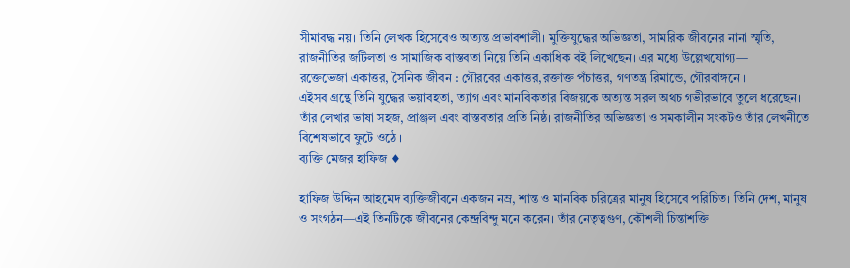সীমাবদ্ধ নয়। তিনি লেখক হিসেবেও অত্যন্ত প্রভাবশালী। মুক্তিযুদ্ধের অভিজ্ঞতা, সামরিক জীবনের নানা স্মৃতি, রাজনীতির জটিলতা ও সামাজিক বাস্তবতা নিয়ে তিনি একাধিক বই লিখেছেন। এর মধ্যে উল্লেখযোগ্য—
রক্তেভেজা একাত্তর, সৈনিক জীবন : গৌরবের একাত্তর,রক্তাক্ত পঁচাত্তর, গণতন্ত্র রিমান্ডে, গৌরবাঙ্গনে ।
এইসব গ্রন্থে তিনি যুদ্ধের ভয়াবহতা, ত্যাগ এবং মানবিকতার বিজয়কে অত্যন্ত সরল অথচ গভীরভাবে তুলে ধরেছেন। তাঁর লেখার ভাষা সহজ, প্রাঞ্জল এবং বাস্তবতার প্রতি নিষ্ঠ। রাজনীতির অভিজ্ঞতা ও সমকালীন সংকটও তাঁর লেখনীতে বিশেষভাবে ফুটে ওঠে ।
ব্যক্তি মেজর হাফিজ ♦

হাফিজ উদ্দিন আহমেদ ব্যক্তিজীবনে একজন নম্র, শান্ত ও মানবিক চরিত্রের মানুষ হিসেবে পরিচিত। তিনি দেশ, মানুষ ও সংগঠন—এই তিনটিকে জীবনের কেন্দ্রবিন্দু মনে করেন। তাঁর নেতৃত্বগুণ, কৌশলী চিন্তাশক্তি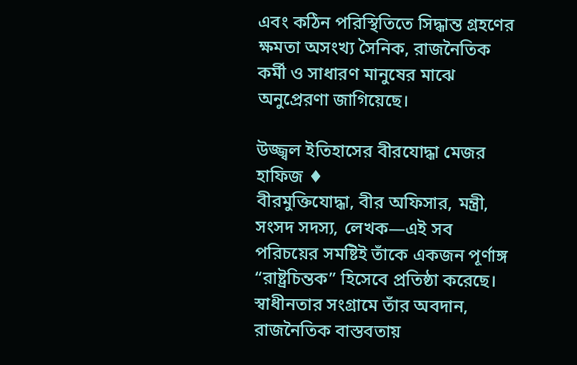এবং কঠিন পরিস্থিতিতে সিদ্ধান্ত গ্রহণের ক্ষমতা অসংখ্য সৈনিক, রাজনৈতিক কর্মী ও সাধারণ মানুষের মাঝে অনুপ্রেরণা জাগিয়েছে।

উজ্জ্বল ইতিহাসের বীরযোদ্ধা মেজর হাফিজ ♦
বীরমুক্তিযোদ্ধা, বীর অফিসার, মন্ত্রী, সংসদ সদস্য, লেখক—এই সব পরিচয়ের সমষ্টিই তাঁকে একজন পূর্ণাঙ্গ “রাষ্ট্রচিন্তক” হিসেবে প্রতিষ্ঠা করেছে। স্বাধীনতার সংগ্রামে তাঁর অবদান, রাজনৈতিক বাস্তবতায়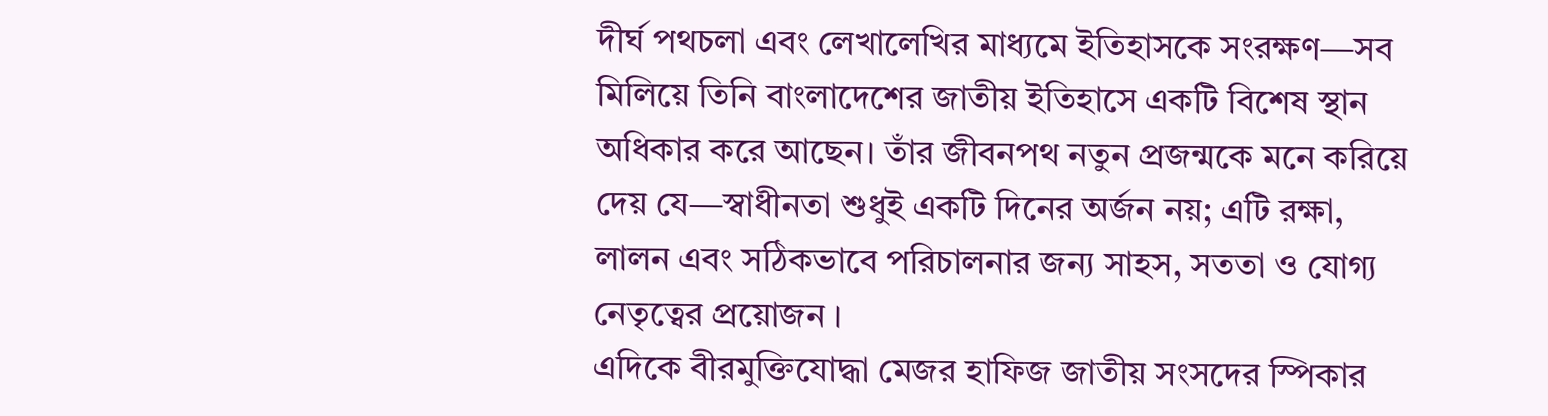দীর্ঘ পথচলা এবং লেখালেখির মাধ্যমে ইতিহাসকে সংরক্ষণ—সব মিলিয়ে তিনি বাংলাদেশের জাতীয় ইতিহাসে একটি বিশেষ স্থান অধিকার করে আছেন। তাঁর জীবনপথ নতুন প্রজন্মকে মনে করিয়ে দেয় যে—স্বাধীনতা শুধুই একটি দিনের অর্জন নয়; এটি রক্ষা, লালন এবং সঠিকভাবে পরিচালনার জন্য সাহস, সততা ও যোগ্য নেতৃত্বের প্রয়োজন ।
এদিকে বীরমুক্তিযোদ্ধা মেজর হাফিজ জাতীয় সংসদের স্পিকার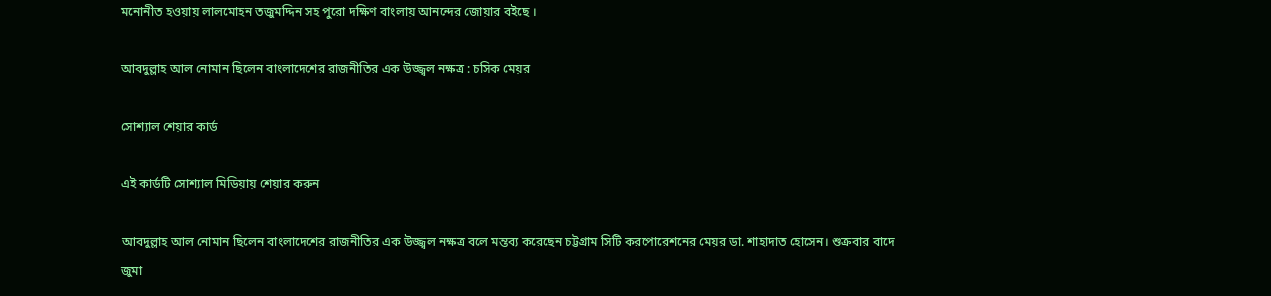মনোনীত হওয়ায় লালমোহন তজুমদ্দিন সহ পুরো দক্ষিণ বাংলায় আনন্দের জোয়ার বইছে ।

আবদুল্লাহ আল নোমান ছিলেন বাংলাদেশের রাজনীতির এক উজ্জ্বল নক্ষত্র : চসিক মেয়র

সোশ্যাল শেয়ার কার্ড

এই কার্ডটি সোশ্যাল মিডিয়ায় শেয়ার করুন

আবদুল্লাহ আল নোমান ছিলেন বাংলাদেশের রাজনীতির এক উজ্জ্বল নক্ষত্র বলে মন্তব্য করেছেন চট্টগ্রাম সিটি করপোরেশনের মেয়র ডা. শাহাদাত হোসেন। শুক্রবার বাদে জুমা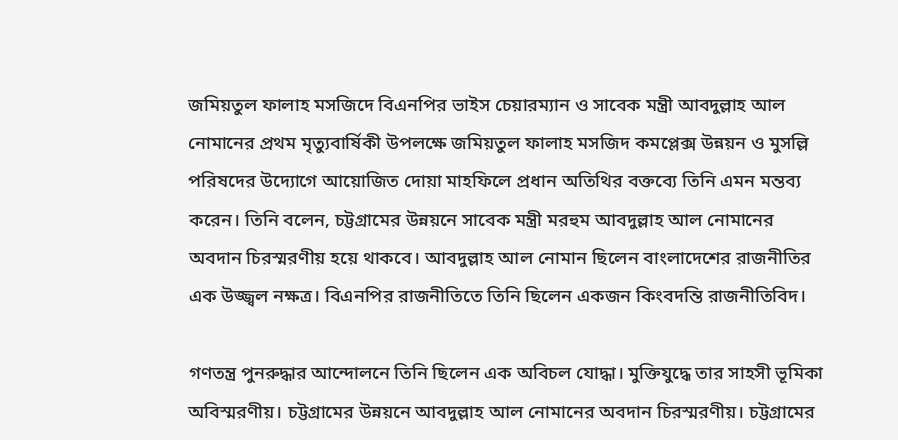জমিয়তুল ফালাহ মসজিদে বিএনপির ভাইস চেয়ারম্যান ও সাবেক মন্ত্রী আবদুল্লাহ আল নোমানের প্রথম মৃত্যুবার্ষিকী উপলক্ষে জমিয়তুল ফালাহ মসজিদ কমপ্লেক্স উন্নয়ন ও মুসল্লি পরিষদের উদ্যোগে আয়োজিত দোয়া মাহফিলে প্রধান অতিথির বক্তব্যে তিনি এমন মন্তব্য করেন। তিনি বলেন, চট্টগ্রামের উন্নয়নে সাবেক মন্ত্রী মরহুম আবদুল্লাহ আল নোমানের অবদান চিরস্মরণীয় হয়ে থাকবে। আবদুল্লাহ আল নোমান ছিলেন বাংলাদেশের রাজনীতির এক উজ্জ্বল নক্ষত্র। বিএনপির রাজনীতিতে তিনি ছিলেন একজন কিংবদন্তি রাজনীতিবিদ।

গণতন্ত্র পুনরুদ্ধার আন্দোলনে তিনি ছিলেন এক অবিচল যোদ্ধা। মুক্তিযুদ্ধে তার সাহসী ভূমিকা অবিস্মরণীয়। চট্টগ্রামের উন্নয়নে আবদুল্লাহ আল নোমানের অবদান চিরস্মরণীয়। চট্টগ্রামের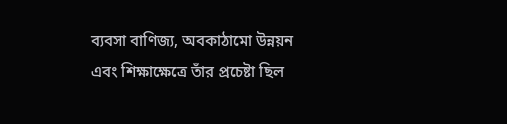ব্যবসা বাণিজ্য, অবকাঠামো উন্নয়ন এবং শিক্ষাক্ষেত্রে তাঁর প্রচেষ্টা ছিল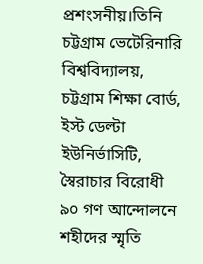প্রশংসনীয়।তিনি চট্টগ্রাম ভেটেরিনারি বিশ্ববিদ্যালয়, চট্টগ্রাম শিক্ষা বোর্ড, ইস্ট ডেল্টা ইউনির্ভাসিটি, স্বৈরাচার বিরোধী ৯০ গণ আন্দোলনে শহীদের স্মৃতি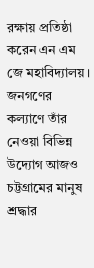রক্ষায় প্রতিষ্ঠা করেন এন এম জে মহাবিদ্যালয়। জনগণের কল্যাণে তাঁর নেওয়া বিভিন্ন উদ্যোগ আজও চট্টগ্রামের মানুষ শ্রদ্ধার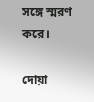সঙ্গে স্মরণ করে।

দোয়া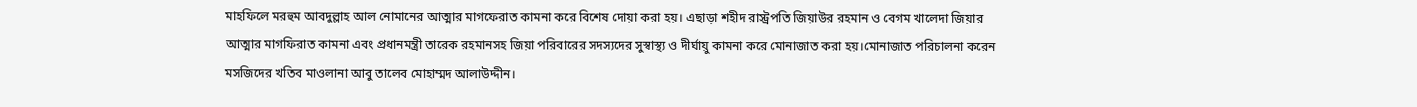মাহফিলে মরহুম আবদুল্লাহ আল নোমানের আত্মার মাগফেরাত কামনা করে বিশেষ দোয়া করা হয়। এছাড়া শহীদ রাস্ট্রপতি জিয়াউর রহমান ও বেগম খালেদা জিয়ার আত্মার মাগফিরাত কামনা এবং প্রধানমন্ত্রী তারেক রহমানসহ জিয়া পরিবারের সদস্যদের সুস্বাস্থ্য ও দীর্ঘায়ু কামনা করে মোনাজাত করা হয়।মোনাজাত পরিচালনা করেন মসজিদের খতিব মাওলানা আবু তালেব মোহাম্মদ আলাউদ্দীন।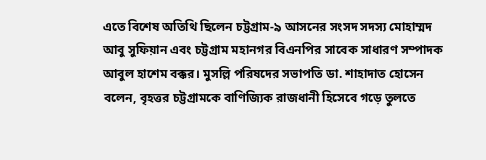এতে বিশেষ অতিথি ছিলেন চট্টগ্রাম-৯ আসনের সংসদ সদস্য মোহাম্মদ আবু সুফিয়ান এবং চট্টগ্রাম মহানগর বিএনপির সাবেক সাধারণ সম্পাদক আবুল হাশেম বক্কর। মুসল্লি পরিষদের সভাপতি ডা. শাহাদাত হোসেন বলেন, বৃহত্তর চট্টগ্রামকে বাণিজ্যিক রাজধানী হিসেবে গড়ে তুলতে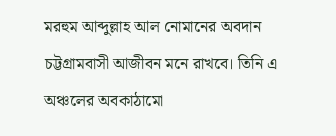মরহুম আব্দুল্লাহ আল নোমানের অবদান চট্টগ্রামবাসী আজীবন মনে রাখবে। তিনি এ অঞ্চলের অবকাঠামো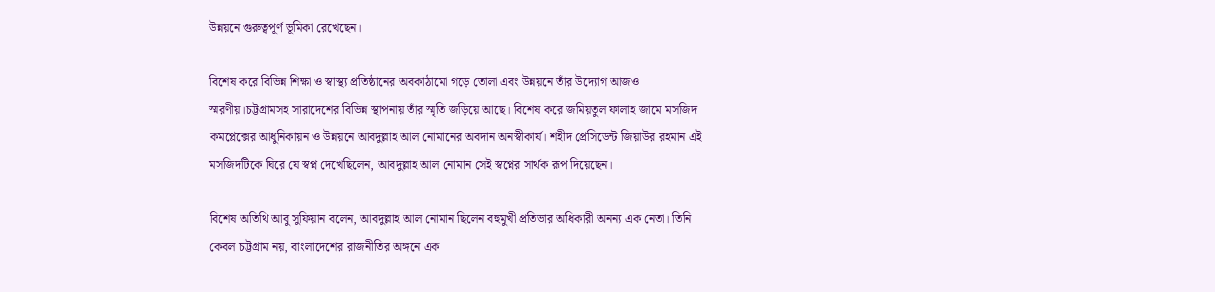উন্নয়নে গুরুত্বপূর্ণ ভূমিকা রেখেছেন।

বিশেষ করে বিভিন্ন শিক্ষা ও স্বাস্থ্য প্রতিষ্ঠানের অবকাঠামো গড়ে তোলা এবং উন্নয়নে তাঁর উদ্যোগ আজও স্মরণীয়।চট্টগ্রামসহ সারাদেশের বিভিন্ন স্থাপনায় তাঁর স্মৃতি জড়িয়ে আছে। বিশেষ করে জমিয়তুল ফালাহ জামে মসজিদ কমপ্লেক্সের আধুনিকায়ন ও উন্নয়নে আবদুল্লাহ আল নোমানের অবদান অনস্বীকার্য। শহীদ প্রেসিডেন্ট জিয়াউর রহমান এই মসজিদটিকে ঘিরে যে স্বপ্ন দেখেছিলেন, আবদুল্লাহ আল নোমান সেই স্বপ্নের সার্থক রূপ দিয়েছেন।

বিশেষ অতিথি আবু সুফিয়ান বলেন, আবদুল্লাহ আল নোমান ছিলেন বহুমুখী প্রতিভার অধিকারী অনন্য এক নেতা। তিনি কেবল চট্টগ্রাম নয়, বাংলাদেশের রাজনীতির অঙ্গনে এক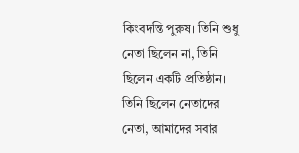কিংবদন্তি পুরুষ। তিনি শুধু নেতা ছিলেন না, তিনি ছিলেন একটি প্রতিষ্ঠান। তিনি ছিলেন নেতাদের নেতা, আমাদের সবার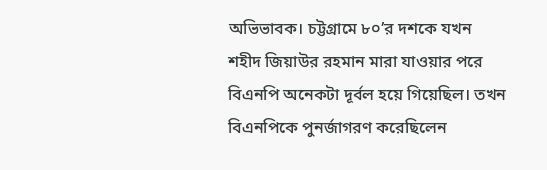অভিভাবক। চট্টগ্রামে ৮০’র দশকে যখন শহীদ জিয়াউর রহমান মারা যাওয়ার পরে বিএনপি অনেকটা দূর্বল হয়ে গিয়েছিল। তখন বিএনপিকে পুনর্জাগরণ করেছিলেন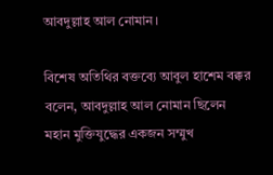আবদুল্লাহ আল নোমান।

বিশেষ অতিথির বক্তব্যে আবুল হাশেম বক্কর বলেন, আবদুল্লাহ আল নোমান ছিলেন মহান মুক্তিযুদ্ধের একজন সম্মুখ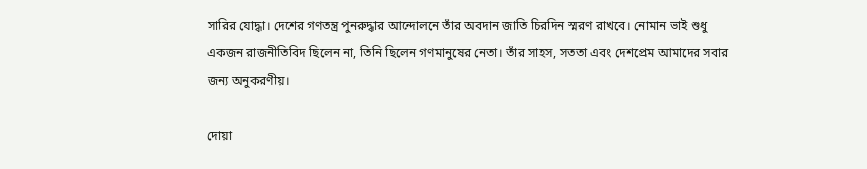সারির যোদ্ধা। দেশের গণতন্ত্র পুনরুদ্ধার আন্দোলনে তাঁর অবদান জাতি চিরদিন স্মরণ রাখবে। নোমান ভাই শুধু একজন রাজনীতিবিদ ছিলেন না, তিনি ছিলেন গণমানুষের নেতা। তাঁর সাহস, সততা এবং দেশপ্রেম আমাদের সবার জন্য অনুকরণীয়।

দোয়া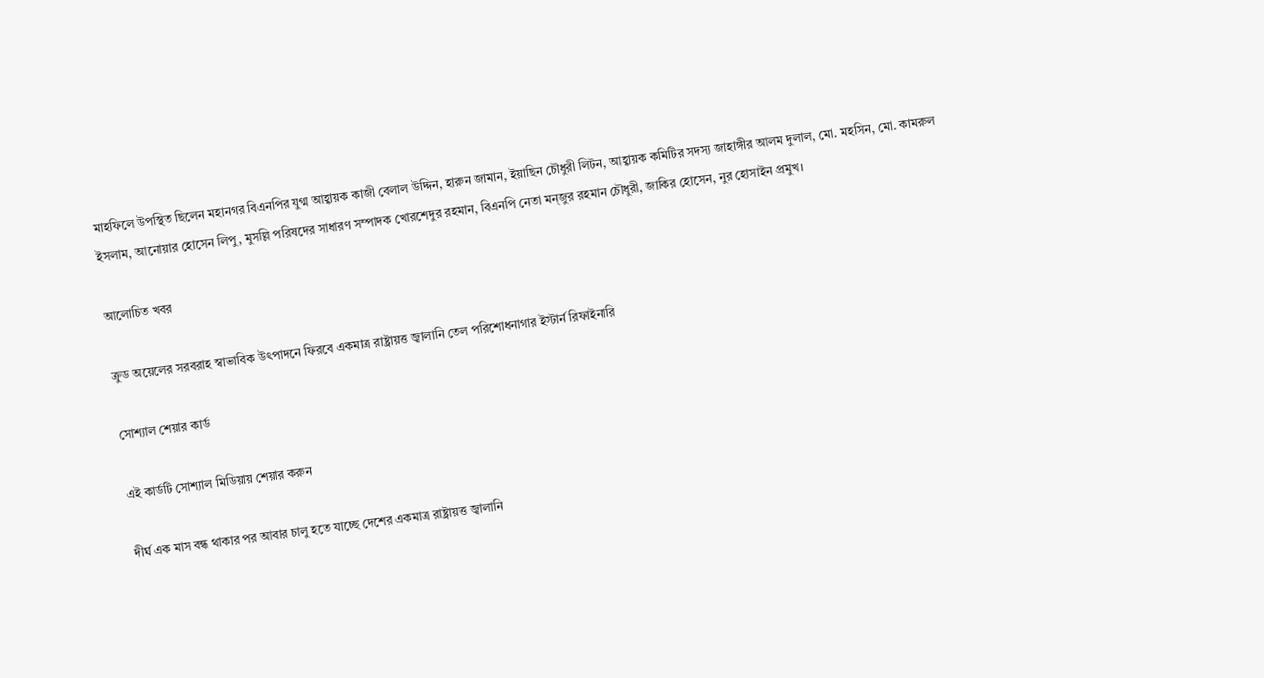মাহফিলে উপস্থিত ছিলেন মহানগর বিএনপির যুগ্ম আহ্বায়ক কাজী বেলাল উদ্দিন, হারুন জামান, ইয়াছিন চৌধুরী লিটন, আহ্বায়ক কমিটির সদস্য জাহাঙ্গীর আলম দুলাল, মো. মহসিন, মো. কামরুল ইসলাম, আনোয়ার হোসেন লিপু, মুসল্লি পরিষদের সাধারণ সম্পাদক খোরশেদুর রহমান, বিএনপি নেতা মন্জুর রহমান চৌধুরী, জাকির হোসেন, নুর হোসাইন প্রমুখ।

আলোচিত খবর

ক্রুড অয়েলের সরবরাহ স্বাভাবিক উৎপাদনে ফিরবে একমাত্র রাষ্ট্রায়ত্ত জ্বালানি তেল পরিশোধনাগার ইস্টার্ন রিফাইনারি

সোশ্যাল শেয়ার কার্ড

এই কার্ডটি সোশ্যাল মিডিয়ায় শেয়ার করুন

দীর্ঘ এক মাস বন্ধ থাকার পর আবার চালু হতে যাচ্ছে দেশের একমাত্র রাষ্ট্রায়ত্ত জ্বালানি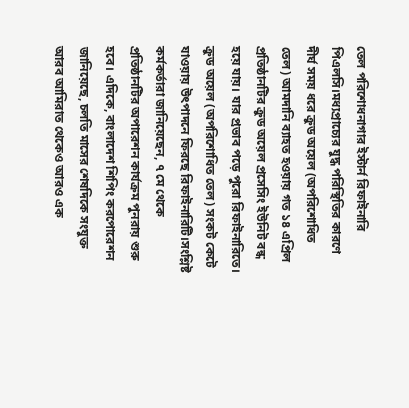তেল পরিশোধনাগার ইস্টার্ন রিফাইনারি পিএলসি।মধ্যপ্রাচ্যের যুদ্ধ পরিস্থিতির কারণে দীর্ঘ সময় ধরে ক্রুড অয়েল (অপরিশোধিত তেল) আমদানি ব্যাহত হওয়ায় গত ১৪ এপ্রিল প্রতিষ্ঠানটির ক্রুড অয়েল প্রসেসিং ইউনিট বন্ধ হয়ে যায়। যার প্রভাব পড়ে পুরো রিফাইনারিতে। ক্রুড অয়েল (অপরিশোধিত তেল) সংকট কেটে যাওয়ায় উৎপাদনে ফিরছে রিফাইনারিটি।সংশ্লিষ্ট কর্মকর্তারা জানিয়েছেন, ৭ মে থেকে প্রতিষ্ঠানটির অপারেশন কার্যক্রম পুনরায় শুরু হবে। এদিকে, বাংলাদেশ শিপিং করপোরেশন জানিয়েছে, চলতি মাসের শেষদিকে সংযুক্ত আরব আমিরাত থেকেও আরও এক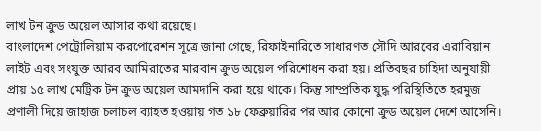লাখ টন ক্রুড অয়েল আসার কথা রয়েছে।
বাংলাদেশ পেট্রোলিয়াম করপোরেশন সূত্রে জানা গেছে, রিফাইনারিতে সাধারণত সৌদি আরবের এরাবিয়ান লাইট এবং সংযুক্ত আরব আমিরাতের মারবান ক্রুড অয়েল পরিশোধন করা হয়। প্রতিবছর চাহিদা অনুযায়ী প্রায় ১৫ লাখ মেট্রিক টন ক্রুড অয়েল আমদানি করা হয়ে থাকে। কিন্তু সাম্প্রতিক যুদ্ধ পরিস্থিতিতে হরমুজ প্রণালী দিয়ে জাহাজ চলাচল ব্যাহত হওয়ায় গত ১৮ ফেব্রুয়ারির পর আর কোনো ক্রুড অয়েল দেশে আসেনি।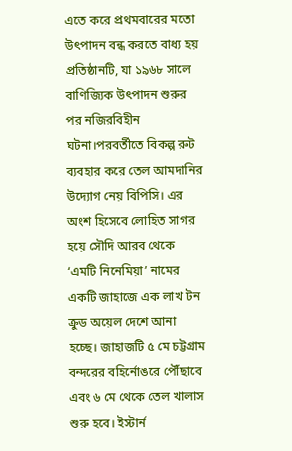এতে করে প্রথমবারের মতো উৎপাদন বন্ধ করতে বাধ্য হয় প্রতিষ্ঠানটি, যা ১৯৬৮ সালে বাণিজ্যিক উৎপাদন শুরুর পর নজিরবিহীন ঘটনা।পরবর্তীতে বিকল্প রুট ব্যবহার করে তেল আমদানির উদ্যোগ নেয় বিপিসি। এর অংশ হিসেবে লোহিত সাগর হয়ে সৌদি আরব থেকে ‘এমটি নিনেমিয়া’ নামের একটি জাহাজে এক লাখ টন ক্রুড অয়েল দেশে আনা হচ্ছে। জাহাজটি ৫ মে চট্টগ্রাম বন্দরের বহির্নোঙরে পৌঁছাবে এবং ৬ মে থেকে তেল খালাস শুরু হবে। ইস্টার্ন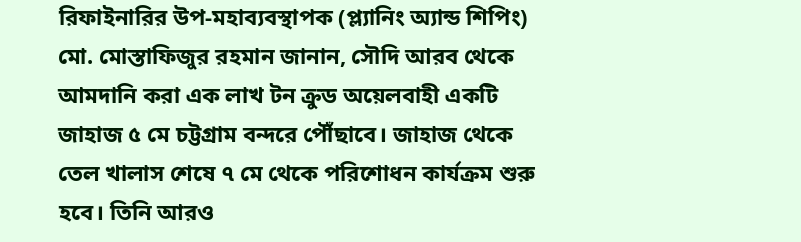রিফাইনারির উপ-মহাব্যবস্থাপক (প্ল্যানিং অ্যান্ড শিপিং) মো. মোস্তাফিজুর রহমান জানান, সৌদি আরব থেকে আমদানি করা এক লাখ টন ক্রুড অয়েলবাহী একটি জাহাজ ৫ মে চট্টগ্রাম বন্দরে পৌঁছাবে। জাহাজ থেকে তেল খালাস শেষে ৭ মে থেকে পরিশোধন কার্যক্রম শুরু হবে। তিনি আরও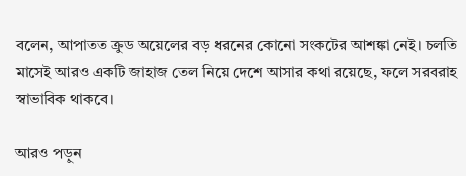বলেন, আপাতত ক্রুড অয়েলের বড় ধরনের কোনো সংকটের আশঙ্কা নেই। চলতি মাসেই আরও একটি জাহাজ তেল নিয়ে দেশে আসার কথা রয়েছে, ফলে সরবরাহ স্বাভাবিক থাকবে।

আরও পড়ুন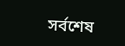সর্বশেষ